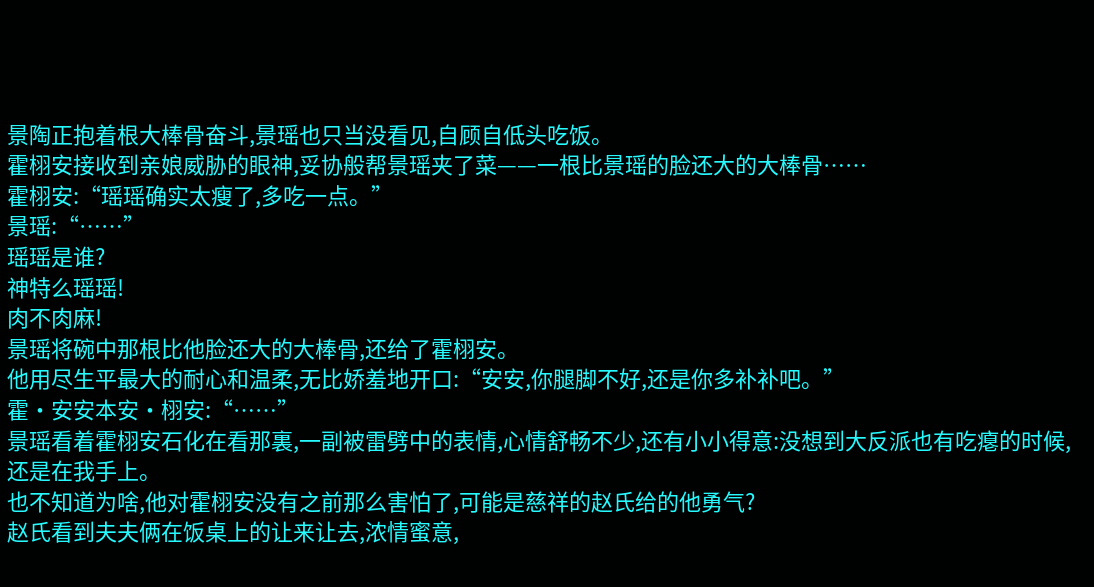景陶正抱着根大棒骨奋斗,景瑶也只当没看见,自顾自低头吃饭。
霍栩安接收到亲娘威胁的眼神,妥协般帮景瑶夹了菜——一根比景瑶的脸还大的大棒骨……
霍栩安:“瑶瑶确实太瘦了,多吃一点。”
景瑶:“……”
瑶瑶是谁?
神特么瑶瑶!
肉不肉麻!
景瑶将碗中那根比他脸还大的大棒骨,还给了霍栩安。
他用尽生平最大的耐心和温柔,无比娇羞地开口:“安安,你腿脚不好,还是你多补补吧。”
霍·安安本安·栩安:“……”
景瑶看着霍栩安石化在看那裏,一副被雷劈中的表情,心情舒畅不少,还有小小得意:没想到大反派也有吃瘪的时候,还是在我手上。
也不知道为啥,他对霍栩安没有之前那么害怕了,可能是慈祥的赵氏给的他勇气?
赵氏看到夫夫俩在饭桌上的让来让去,浓情蜜意,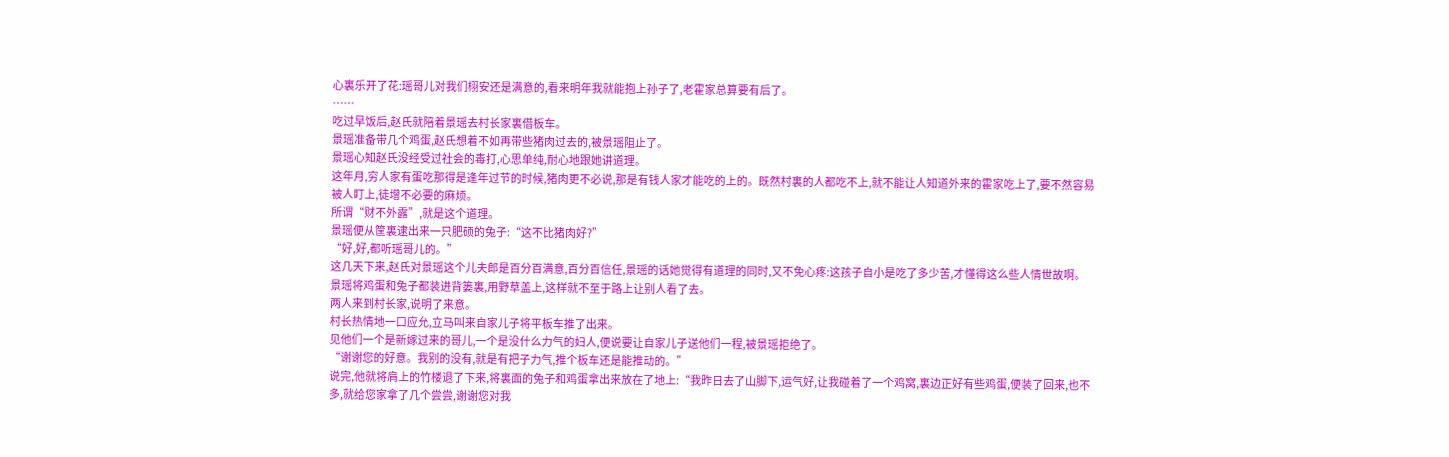心裏乐开了花:瑶哥儿对我们栩安还是满意的,看来明年我就能抱上孙子了,老霍家总算要有后了。
……
吃过早饭后,赵氏就陪着景瑶去村长家裏借板车。
景瑶准备带几个鸡蛋,赵氏想着不如再带些猪肉过去的,被景瑶阻止了。
景瑶心知赵氏没经受过社会的毒打,心思单纯,耐心地跟她讲道理。
这年月,穷人家有蛋吃那得是逢年过节的时候,猪肉更不必说,那是有钱人家才能吃的上的。既然村裏的人都吃不上,就不能让人知道外来的霍家吃上了,要不然容易被人盯上,徒增不必要的麻烦。
所谓“财不外露”,就是这个道理。
景瑶便从筐裏逮出来一只肥硕的兔子:“这不比猪肉好?”
“好,好,都听瑶哥儿的。”
这几天下来,赵氏对景瑶这个儿夫郎是百分百满意,百分百信任,景瑶的话她觉得有道理的同时,又不免心疼:这孩子自小是吃了多少苦,才懂得这么些人情世故啊。
景瑶将鸡蛋和兔子都装进背篓裏,用野草盖上,这样就不至于路上让别人看了去。
两人来到村长家,说明了来意。
村长热情地一口应允,立马叫来自家儿子将平板车推了出来。
见他们一个是新嫁过来的哥儿,一个是没什么力气的妇人,便说要让自家儿子送他们一程,被景瑶拒绝了。
“谢谢您的好意。我别的没有,就是有把子力气,推个板车还是能推动的。”
说完,他就将肩上的竹楼退了下来,将裏面的兔子和鸡蛋拿出来放在了地上:“我昨日去了山脚下,运气好,让我碰着了一个鸡窝,裏边正好有些鸡蛋,便装了回来,也不多,就给您家拿了几个尝尝,谢谢您对我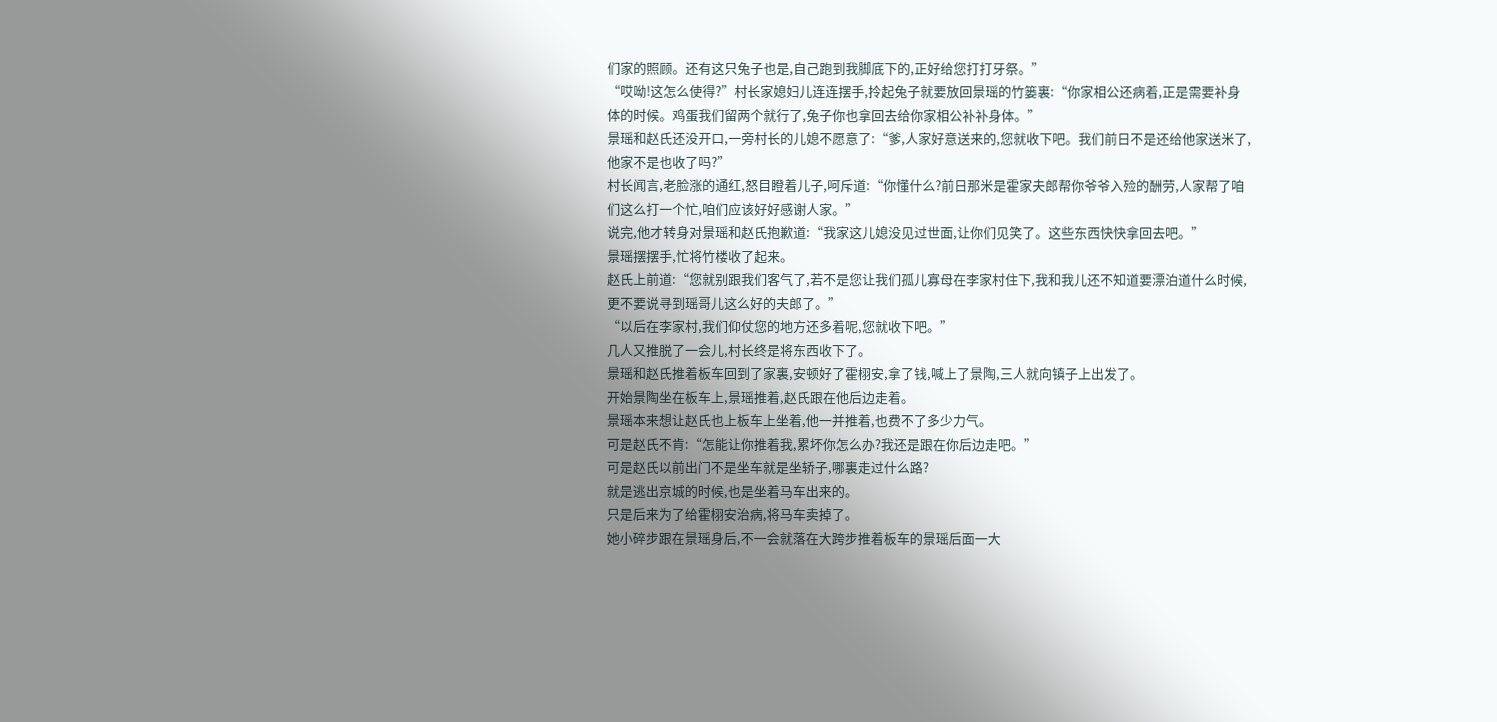们家的照顾。还有这只兔子也是,自己跑到我脚底下的,正好给您打打牙祭。”
“哎呦!这怎么使得?”村长家媳妇儿连连摆手,拎起兔子就要放回景瑶的竹篓裏:“你家相公还病着,正是需要补身体的时候。鸡蛋我们留两个就行了,兔子你也拿回去给你家相公补补身体。”
景瑶和赵氏还没开口,一旁村长的儿媳不愿意了:“爹,人家好意送来的,您就收下吧。我们前日不是还给他家送米了,他家不是也收了吗?”
村长闻言,老脸涨的通红,怒目瞪着儿子,呵斥道:“你懂什么?前日那米是霍家夫郎帮你爷爷入殓的酬劳,人家帮了咱们这么打一个忙,咱们应该好好感谢人家。”
说完,他才转身对景瑶和赵氏抱歉道:“我家这儿媳没见过世面,让你们见笑了。这些东西快快拿回去吧。”
景瑶摆摆手,忙将竹楼收了起来。
赵氏上前道:“您就别跟我们客气了,若不是您让我们孤儿寡母在李家村住下,我和我儿还不知道要漂泊道什么时候,更不要说寻到瑶哥儿这么好的夫郎了。”
“以后在李家村,我们仰仗您的地方还多着呢,您就收下吧。”
几人又推脱了一会儿,村长终是将东西收下了。
景瑶和赵氏推着板车回到了家裏,安顿好了霍栩安,拿了钱,喊上了景陶,三人就向镇子上出发了。
开始景陶坐在板车上,景瑶推着,赵氏跟在他后边走着。
景瑶本来想让赵氏也上板车上坐着,他一并推着,也费不了多少力气。
可是赵氏不肯:“怎能让你推着我,累坏你怎么办?我还是跟在你后边走吧。”
可是赵氏以前出门不是坐车就是坐轿子,哪裏走过什么路?
就是逃出京城的时候,也是坐着马车出来的。
只是后来为了给霍栩安治病,将马车卖掉了。
她小碎步跟在景瑶身后,不一会就落在大跨步推着板车的景瑶后面一大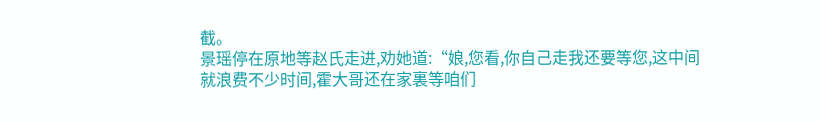截。
景瑶停在原地等赵氏走进,劝她道:“娘,您看,你自己走我还要等您,这中间就浪费不少时间,霍大哥还在家裏等咱们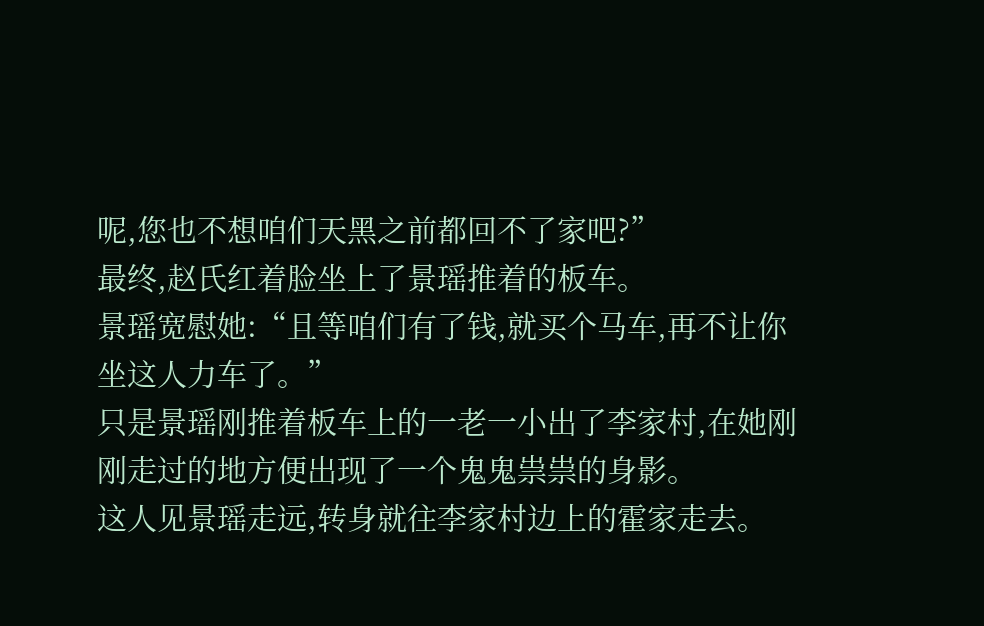呢,您也不想咱们天黑之前都回不了家吧?”
最终,赵氏红着脸坐上了景瑶推着的板车。
景瑶宽慰她:“且等咱们有了钱,就买个马车,再不让你坐这人力车了。”
只是景瑶刚推着板车上的一老一小出了李家村,在她刚刚走过的地方便出现了一个鬼鬼祟祟的身影。
这人见景瑶走远,转身就往李家村边上的霍家走去。